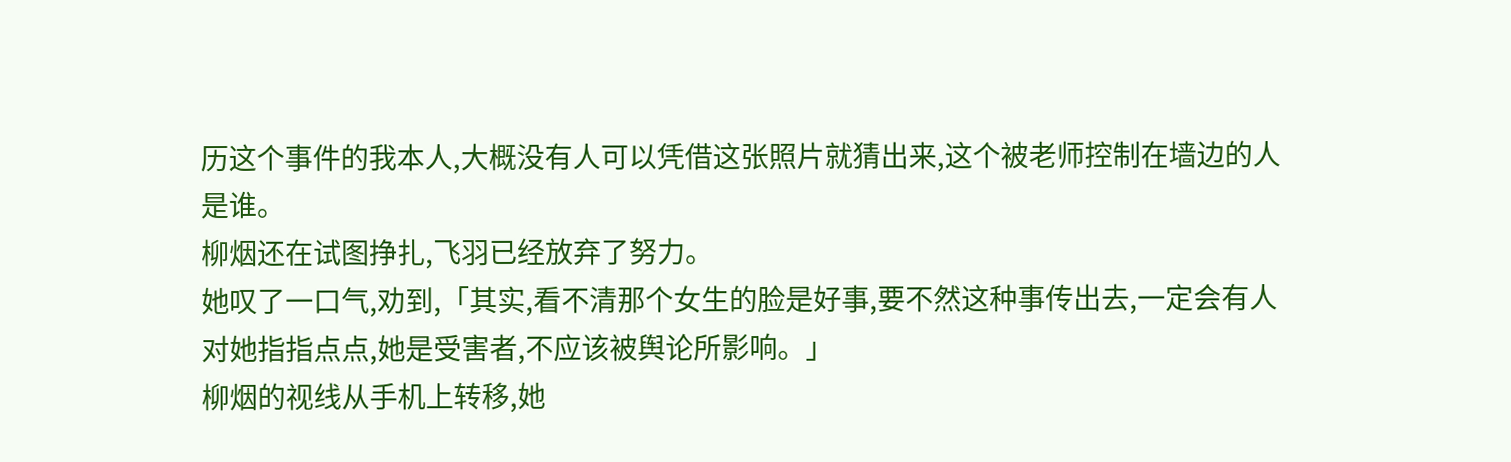历这个事件的我本人,大概没有人可以凭借这张照片就猜出来,这个被老师控制在墙边的人是谁。
柳烟还在试图挣扎,飞羽已经放弃了努力。
她叹了一口气,劝到,「其实,看不清那个女生的脸是好事,要不然这种事传出去,一定会有人对她指指点点,她是受害者,不应该被舆论所影响。」
柳烟的视线从手机上转移,她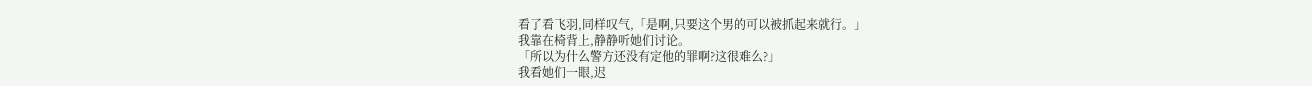看了看飞羽,同样叹气,「是啊,只要这个男的可以被抓起来就行。」
我靠在椅背上,静静听她们讨论。
「所以为什么警方还没有定他的罪啊?这很难么?」
我看她们一眼,迟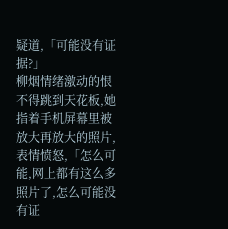疑道,「可能没有证据?」
柳烟情绪激动的恨不得跳到天花板,她指着手机屏幕里被放大再放大的照片,表情愤怒,「怎么可能,网上都有这么多照片了,怎么可能没有证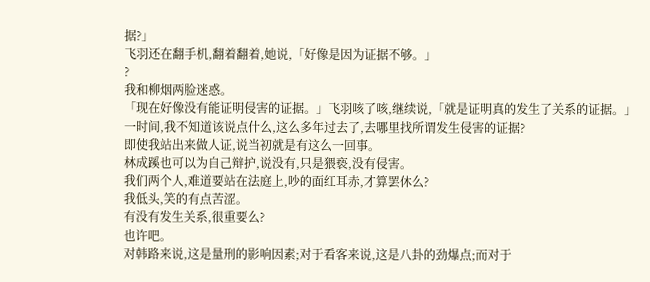据?」
飞羽还在翻手机,翻着翻着,她说,「好像是因为证据不够。」
?
我和柳烟两脸迷惑。
「现在好像没有能证明侵害的证据。」飞羽咳了咳,继续说,「就是证明真的发生了关系的证据。」
一时间,我不知道该说点什么,这么多年过去了,去哪里找所谓发生侵害的证据?
即使我站出来做人证,说当初就是有这么一回事。
林成蹊也可以为自己辩护,说没有,只是猥亵,没有侵害。
我们两个人,难道要站在法庭上,吵的面红耳赤,才算罢休么?
我低头,笑的有点苦涩。
有没有发生关系,很重要么?
也许吧。
对韩路来说,这是量刑的影响因素;对于看客来说,这是八卦的劲爆点;而对于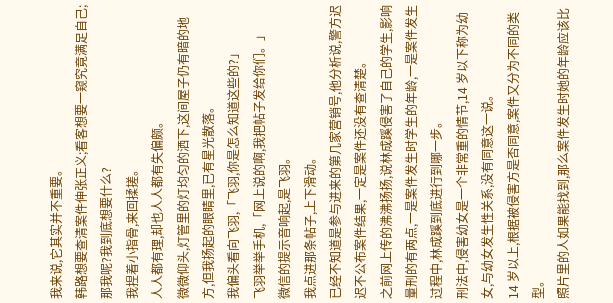我来说,它其实并不重要。
韩路想要查清案件伸张正义;看客想要一窥究竟满足自己;那我呢?我到底想要什么?
我捏着小指骨,来回揉搓。
人人都有理,却也人人都有失偏颇。
微微仰头,灯管里的灯均匀的洒下,这间屋子仍有暗的地方,但我扬起的眼睛里,已有星光散落。
我偏头看向飞羽,「飞羽,你是怎么知道这些的?」
飞羽举举手机,「网上说的啊,我把帖子发给你们。」
微信的提示音响起,是飞羽。
我点进那条帖子,上下滑动。
已经不知道是参与进来的第几家营销号,他分析说,警方迟迟不公布案件结果,一定是案件还没有查清楚。
之前网上传的沸沸扬扬,说林成蹊侵害了自己的学生,影响量刑的有两点,一是案件发生时学生的年龄,一是案件发生过程中,林成蹊到底进行到哪一步。
刑法中,侵害幼女是一个非常重的情节,14 岁以下称为幼女,与幼女发生性关系,没有同意这一说。
14 岁以上,根据被侵害方是否同意,案件又分为不同的类型。
照片里的人如果能找到,那么案件发生时她的年龄应该比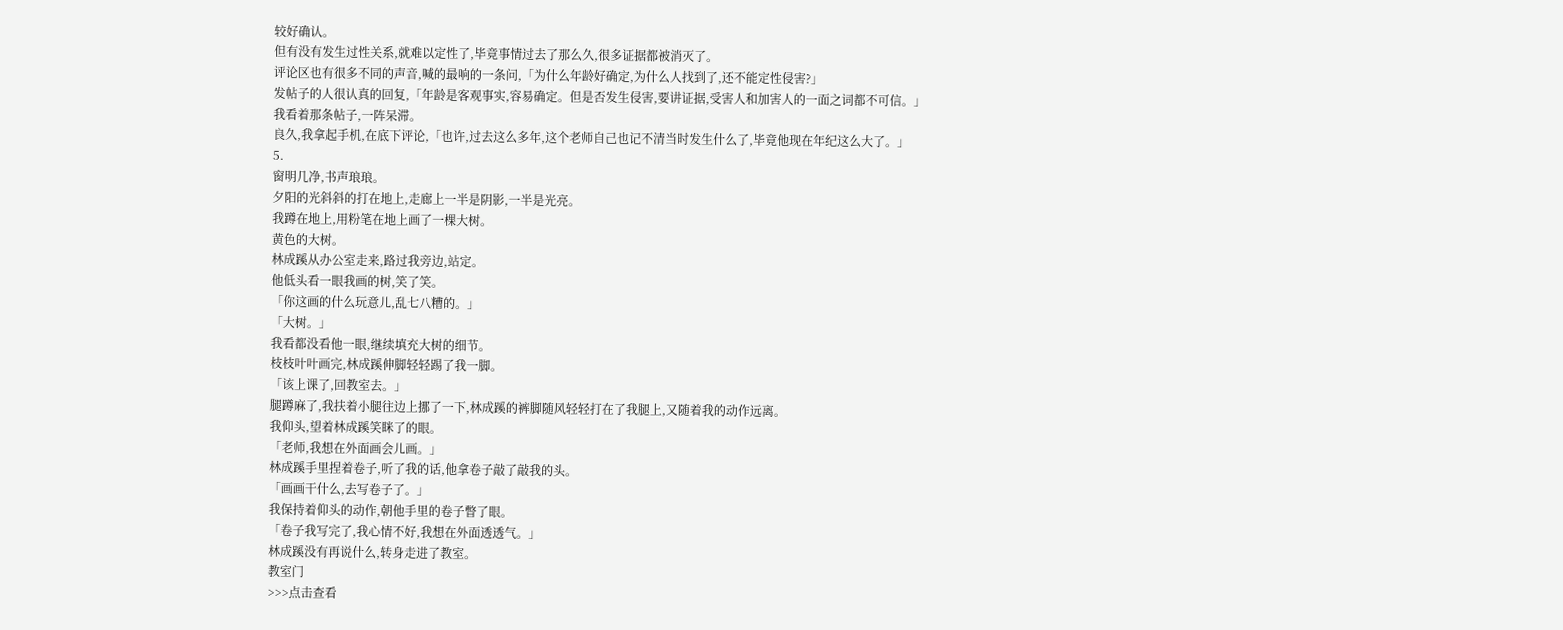较好确认。
但有没有发生过性关系,就难以定性了,毕竟事情过去了那么久,很多证据都被消灭了。
评论区也有很多不同的声音,喊的最响的一条问,「为什么年龄好确定,为什么人找到了,还不能定性侵害?」
发帖子的人很认真的回复,「年龄是客观事实,容易确定。但是否发生侵害,要讲证据,受害人和加害人的一面之词都不可信。」
我看着那条帖子,一阵呆滞。
良久,我拿起手机,在底下评论,「也许,过去这么多年,这个老师自己也记不清当时发生什么了,毕竟他现在年纪这么大了。」
5.
窗明几净,书声琅琅。
夕阳的光斜斜的打在地上,走廊上一半是阴影,一半是光亮。
我蹲在地上,用粉笔在地上画了一棵大树。
黄色的大树。
林成蹊从办公室走来,路过我旁边,站定。
他低头看一眼我画的树,笑了笑。
「你这画的什么玩意儿,乱七八糟的。」
「大树。」
我看都没看他一眼,继续填充大树的细节。
枝枝叶叶画完,林成蹊伸脚轻轻踢了我一脚。
「该上课了,回教室去。」
腿蹲麻了,我扶着小腿往边上挪了一下,林成蹊的裤脚随风轻轻打在了我腿上,又随着我的动作远离。
我仰头,望着林成蹊笑眯了的眼。
「老师,我想在外面画会儿画。」
林成蹊手里捏着卷子,听了我的话,他拿卷子敲了敲我的头。
「画画干什么,去写卷子了。」
我保持着仰头的动作,朝他手里的卷子瞥了眼。
「卷子我写完了,我心情不好,我想在外面透透气。」
林成蹊没有再说什么,转身走进了教室。
教室门
>>>点击查看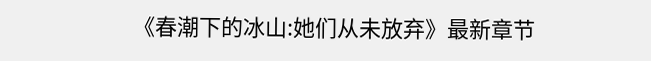《春潮下的冰山:她们从未放弃》最新章节